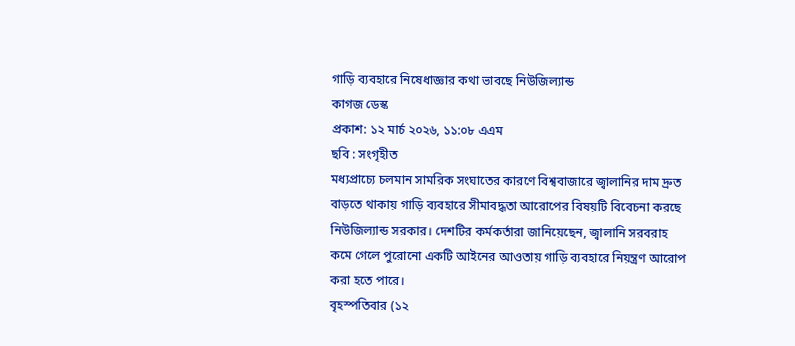গাড়ি ব্যবহারে নিষেধাজ্ঞার কথা ভাবছে নিউজিল্যান্ড
কাগজ ডেস্ক
প্রকাশ: ১২ মার্চ ২০২৬, ১১:০৮ এএম
ছবি : সংগৃহীত
মধ্যপ্রাচ্যে চলমান সামরিক সংঘাতের কারণে বিশ্ববাজারে জ্বালানির দাম দ্রুত বাড়তে থাকায় গাড়ি ব্যবহারে সীমাবদ্ধতা আরোপের বিষয়টি বিবেচনা করছে নিউজিল্যান্ড সরকার। দেশটির কর্মকর্তারা জানিয়েছেন, জ্বালানি সরবরাহ কমে গেলে পুরোনো একটি আইনের আওতায় গাড়ি ব্যবহারে নিয়ন্ত্রণ আরোপ করা হতে পারে।
বৃহস্পতিবার (১২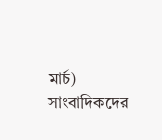মার্চ) সাংবাদিকদের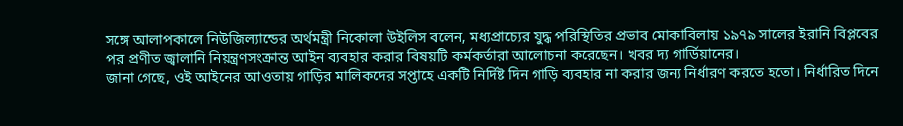সঙ্গে আলাপকালে নিউজিল্যান্ডের অর্থমন্ত্রী নিকোলা উইলিস বলেন, মধ্যপ্রাচ্যের যুদ্ধ পরিস্থিতির প্রভাব মোকাবিলায় ১৯৭৯ সালের ইরানি বিপ্লবের পর প্রণীত জ্বালানি নিয়ন্ত্রণসংক্রান্ত আইন ব্যবহার করার বিষয়টি কর্মকর্তারা আলোচনা করেছেন। খবর দ্য গার্ডিয়ানের।
জানা গেছে, ওই আইনের আওতায় গাড়ির মালিকদের সপ্তাহে একটি নির্দিষ্ট দিন গাড়ি ব্যবহার না করার জন্য নির্ধারণ করতে হতো। নির্ধারিত দিনে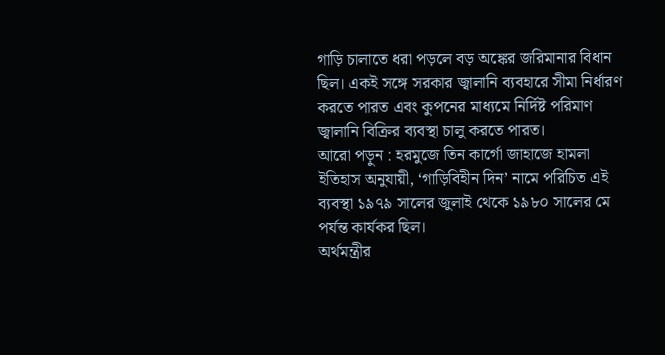গাড়ি চালাতে ধরা পড়লে বড় অঙ্কের জরিমানার বিধান ছিল। একই সঙ্গে সরকার জ্বালানি ব্যবহারে সীমা নির্ধারণ করতে পারত এবং কুপনের মাধ্যমে নির্দিষ্ট পরিমাণ জ্বালানি বিক্রির ব্যবস্থা চালু করতে পারত।
আরো পড়ুন : হরমুজে তিন কার্গো জাহাজে হামলা
ইতিহাস অনুযায়ী, ‘গাড়িবিহীন দিন’ নামে পরিচিত এই ব্যবস্থা ১৯৭৯ সালের জুলাই থেকে ১৯৮০ সালের মে পর্যন্ত কার্যকর ছিল।
অর্থমন্ত্রীর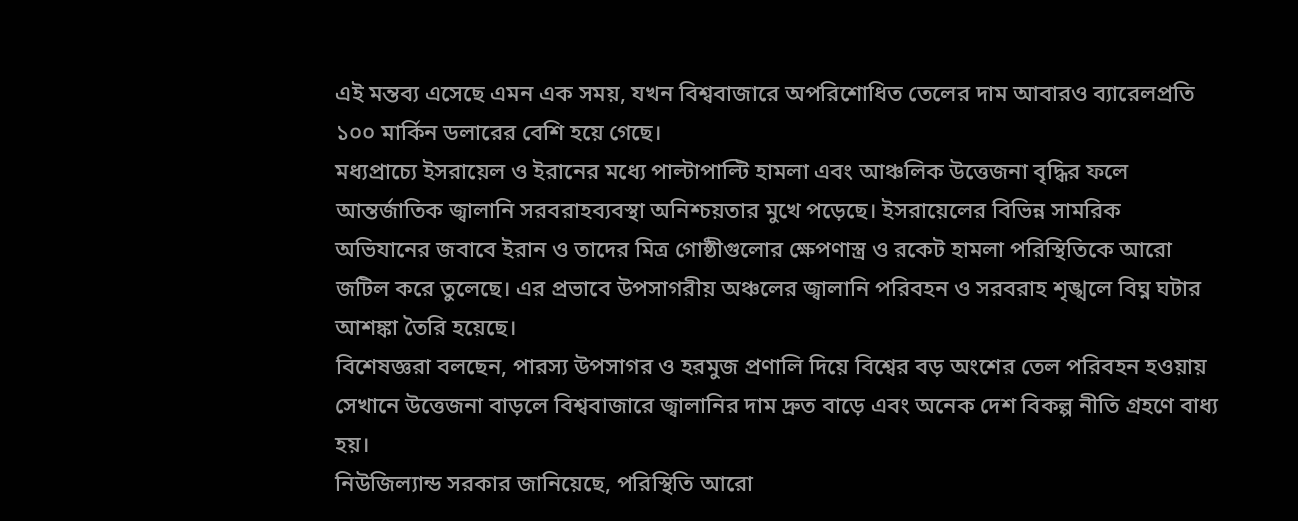এই মন্তব্য এসেছে এমন এক সময়, যখন বিশ্ববাজারে অপরিশোধিত তেলের দাম আবারও ব্যারেলপ্রতি ১০০ মার্কিন ডলারের বেশি হয়ে গেছে।
মধ্যপ্রাচ্যে ইসরায়েল ও ইরানের মধ্যে পাল্টাপাল্টি হামলা এবং আঞ্চলিক উত্তেজনা বৃদ্ধির ফলে আন্তর্জাতিক জ্বালানি সরবরাহব্যবস্থা অনিশ্চয়তার মুখে পড়েছে। ইসরায়েলের বিভিন্ন সামরিক অভিযানের জবাবে ইরান ও তাদের মিত্র গোষ্ঠীগুলোর ক্ষেপণাস্ত্র ও রকেট হামলা পরিস্থিতিকে আরো জটিল করে তুলেছে। এর প্রভাবে উপসাগরীয় অঞ্চলের জ্বালানি পরিবহন ও সরবরাহ শৃঙ্খলে বিঘ্ন ঘটার আশঙ্কা তৈরি হয়েছে।
বিশেষজ্ঞরা বলছেন, পারস্য উপসাগর ও হরমুজ প্রণালি দিয়ে বিশ্বের বড় অংশের তেল পরিবহন হওয়ায় সেখানে উত্তেজনা বাড়লে বিশ্ববাজারে জ্বালানির দাম দ্রুত বাড়ে এবং অনেক দেশ বিকল্প নীতি গ্রহণে বাধ্য হয়।
নিউজিল্যান্ড সরকার জানিয়েছে, পরিস্থিতি আরো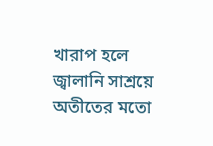খারাপ হলে জ্বালানি সাশ্রয়ে অতীতের মতো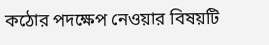কঠোর পদক্ষেপ নেওয়ার বিষয়টি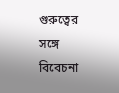গুরুত্বের সঙ্গে বিবেচনা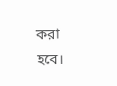করা হবে।